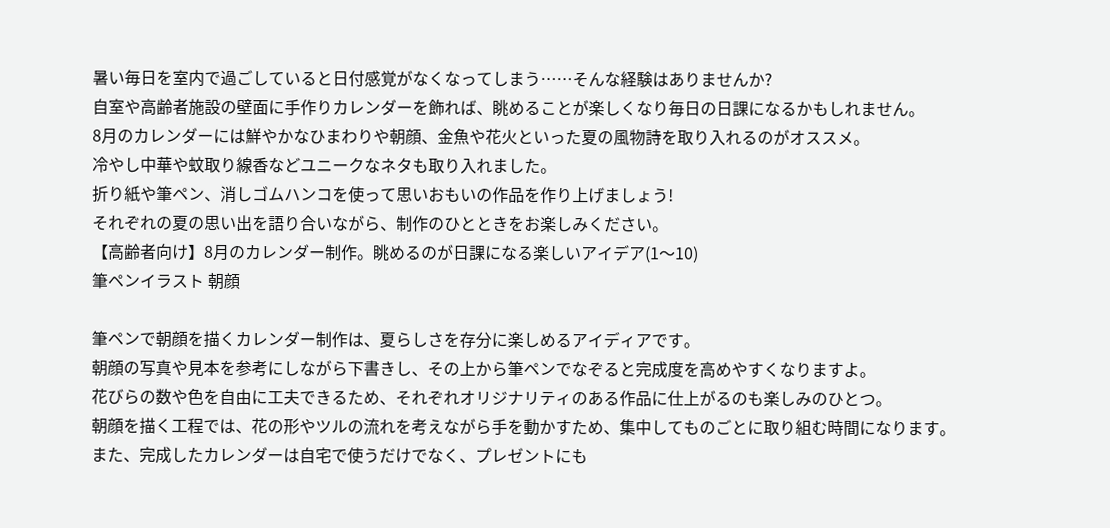暑い毎日を室内で過ごしていると日付感覚がなくなってしまう……そんな経験はありませんか?
自室や高齢者施設の壁面に手作りカレンダーを飾れば、眺めることが楽しくなり毎日の日課になるかもしれません。
8月のカレンダーには鮮やかなひまわりや朝顔、金魚や花火といった夏の風物詩を取り入れるのがオススメ。
冷やし中華や蚊取り線香などユニークなネタも取り入れました。
折り紙や筆ペン、消しゴムハンコを使って思いおもいの作品を作り上げましょう!
それぞれの夏の思い出を語り合いながら、制作のひとときをお楽しみください。
【高齢者向け】8月のカレンダー制作。眺めるのが日課になる楽しいアイデア(1〜10)
筆ペンイラスト 朝顔

筆ペンで朝顔を描くカレンダー制作は、夏らしさを存分に楽しめるアイディアです。
朝顔の写真や見本を参考にしながら下書きし、その上から筆ペンでなぞると完成度を高めやすくなりますよ。
花びらの数や色を自由に工夫できるため、それぞれオリジナリティのある作品に仕上がるのも楽しみのひとつ。
朝顔を描く工程では、花の形やツルの流れを考えながら手を動かすため、集中してものごとに取り組む時間になります。
また、完成したカレンダーは自宅で使うだけでなく、プレゼントにも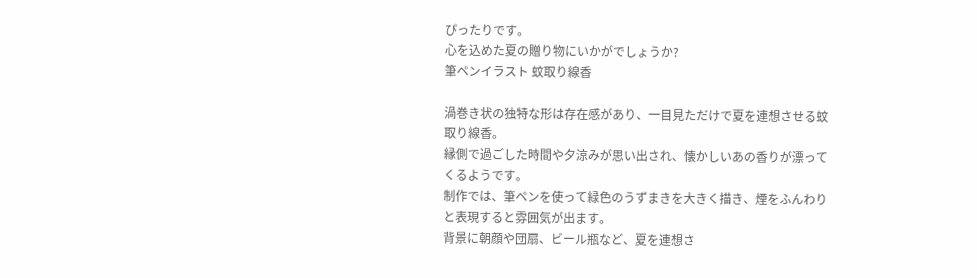ぴったりです。
心を込めた夏の贈り物にいかがでしょうか?
筆ペンイラスト 蚊取り線香

渦巻き状の独特な形は存在感があり、一目見ただけで夏を連想させる蚊取り線香。
縁側で過ごした時間や夕涼みが思い出され、懐かしいあの香りが漂ってくるようです。
制作では、筆ペンを使って緑色のうずまきを大きく描き、煙をふんわりと表現すると雰囲気が出ます。
背景に朝顔や団扇、ビール瓶など、夏を連想さ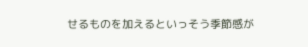せるものを加えるといっそう季節感が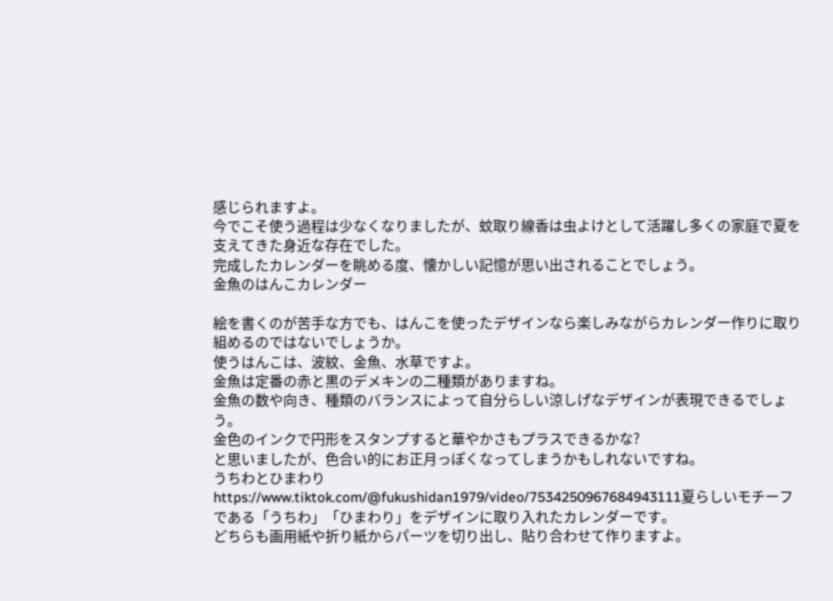感じられますよ。
今でこそ使う過程は少なくなりましたが、蚊取り線香は虫よけとして活躍し多くの家庭で夏を支えてきた身近な存在でした。
完成したカレンダーを眺める度、懐かしい記憶が思い出されることでしょう。
金魚のはんこカレンダー

絵を書くのが苦手な方でも、はんこを使ったデザインなら楽しみながらカレンダー作りに取り組めるのではないでしょうか。
使うはんこは、波紋、金魚、水草ですよ。
金魚は定番の赤と黒のデメキンの二種類がありますね。
金魚の数や向き、種類のバランスによって自分らしい涼しげなデザインが表現できるでしょう。
金色のインクで円形をスタンプすると華やかさもプラスできるかな?
と思いましたが、色合い的にお正月っぽくなってしまうかもしれないですね。
うちわとひまわり
https://www.tiktok.com/@fukushidan1979/video/7534250967684943111夏らしいモチーフである「うちわ」「ひまわり」をデザインに取り入れたカレンダーです。
どちらも画用紙や折り紙からパーツを切り出し、貼り合わせて作りますよ。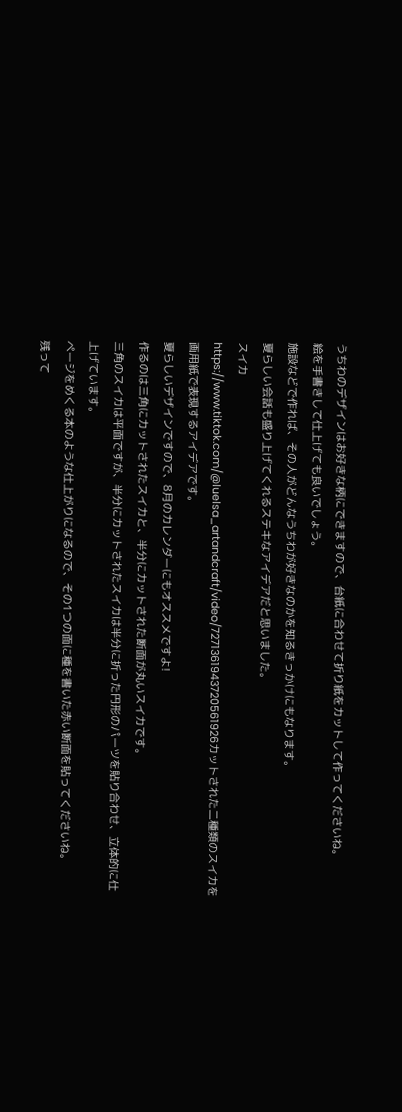うちわのデザインはお好きな柄にできますので、台紙に合わせて折り紙をカットして作ってくださいね。
絵を手書きして仕上げても良いでしょう。
施設などで作れば、その人がどんなうちわが好きなのかを知るきっかけにもなります。
夏らしい会話も盛り上げてくれるステキなアイデアだと思いました。
スイカ
https://www.tiktok.com/@luelsa_artandcraft/video/7271361943720561926カットされた二種類のスイカを画用紙で表現するアイデアです。
夏らしいデザインですので、8月のカレンダーにもオススメですよ!
作るのは三角にカットされたスイカと、半分にカットされた断面が丸いスイカです。
三角のスイカは平面ですが、半分にカットされたスイカは半分に折った円形のパーツを貼り合わせ、立体的に仕上げています。
ページをめくる本のような仕上がりになるので、その1つの面に種を書いた赤い断面を貼ってくださいね。
残って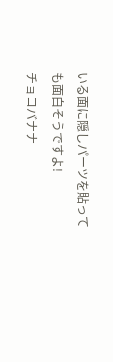いる面に隠しパーツを貼っても面白そうですよ!
チョコバナナ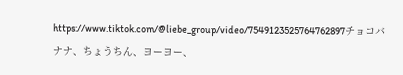https://www.tiktok.com/@liebe_group/video/7549123525764762897チョコバナナ、ちょうちん、ヨーヨー、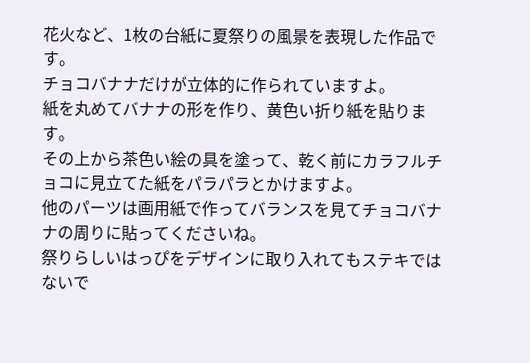花火など、1枚の台紙に夏祭りの風景を表現した作品です。
チョコバナナだけが立体的に作られていますよ。
紙を丸めてバナナの形を作り、黄色い折り紙を貼ります。
その上から茶色い絵の具を塗って、乾く前にカラフルチョコに見立てた紙をパラパラとかけますよ。
他のパーツは画用紙で作ってバランスを見てチョコバナナの周りに貼ってくださいね。
祭りらしいはっぴをデザインに取り入れてもステキではないで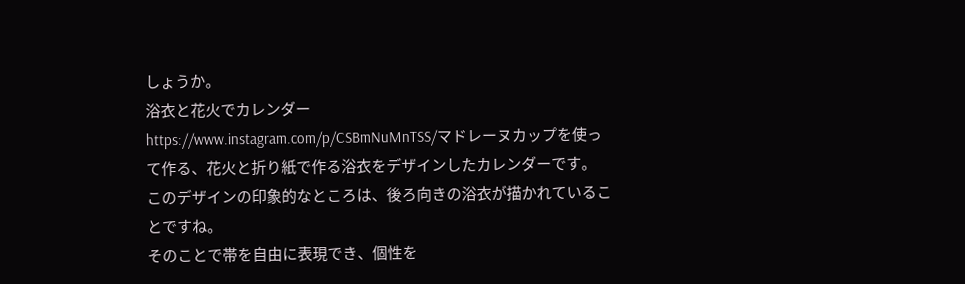しょうか。
浴衣と花火でカレンダー
https://www.instagram.com/p/CSBmNuMnTSS/マドレーヌカップを使って作る、花火と折り紙で作る浴衣をデザインしたカレンダーです。
このデザインの印象的なところは、後ろ向きの浴衣が描かれていることですね。
そのことで帯を自由に表現でき、個性を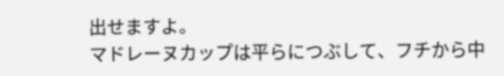出せますよ。
マドレーヌカップは平らにつぶして、フチから中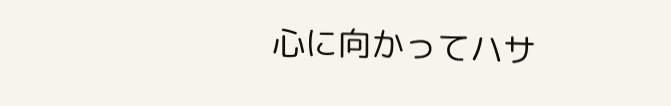心に向かってハサ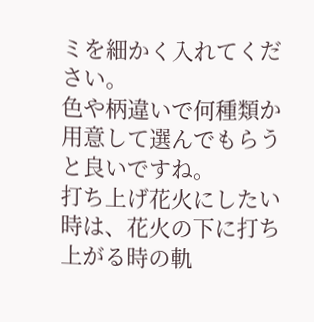ミを細かく入れてください。
色や柄違いで何種類か用意して選んでもらうと良いですね。
打ち上げ花火にしたい時は、花火の下に打ち上がる時の軌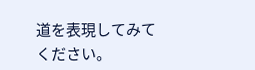道を表現してみてください。